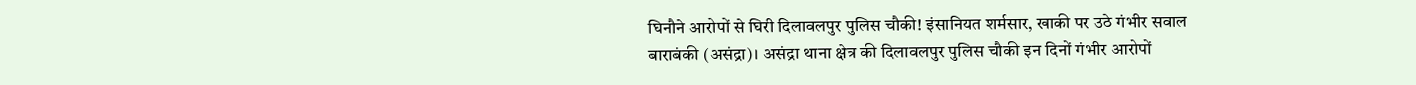घिनौने आरोपों से घिरी दिलावलपुर पुलिस चौकी! इंसानियत शर्मसार, खाकी पर उठे गंभीर सवाल
बाराबंकी (असंद्रा)। असंद्रा थाना क्षेत्र की दिलावलपुर पुलिस चौकी इन दिनों गंभीर आरोपों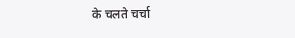के चलते चर्चा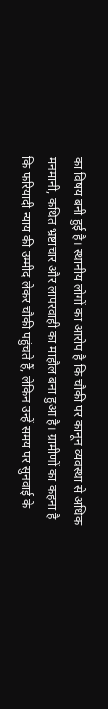का विषय बनी हुई है। स्थानीय लोगों का आरोप है कि चौकी पर कानून व्यवस्था से अधिक मनमानी, कथित भ्रष्टाचार और लापरवाही का माहौल बना हुआ है। ग्रामीणों का कहना है कि फरियादी न्याय की उम्मीद लेकर चौकी पहुंचते हैं, लेकिन उन्हें समय पर सुनवाई के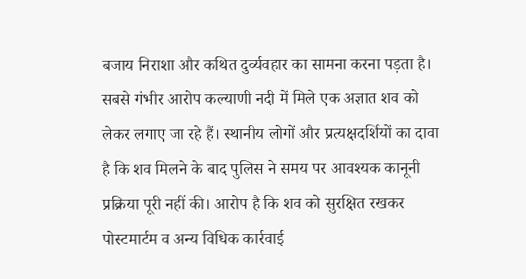बजाय निराशा और कथित दुर्व्यवहार का सामना करना पड़ता है।
सबसे गंभीर आरोप कल्याणी नदी में मिले एक अज्ञात शव को लेकर लगाए जा रहे हैं। स्थानीय लोगों और प्रत्यक्षदर्शियों का दावा है कि शव मिलने के बाद पुलिस ने समय पर आवश्यक कानूनी प्रक्रिया पूरी नहीं की। आरोप है कि शव को सुरक्षित रखकर पोस्टमार्टम व अन्य विधिक कार्रवाई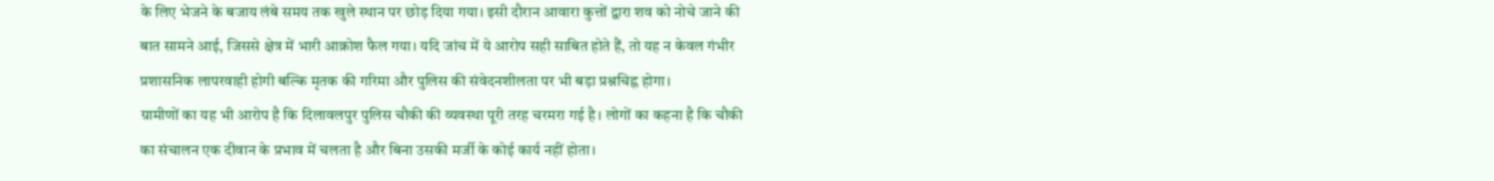के लिए भेजने के बजाय लंबे समय तक खुले स्थान पर छोड़ दिया गया। इसी दौरान आवारा कुत्तों द्वारा शव को नोचे जाने की बात सामने आई, जिससे क्षेत्र में भारी आक्रोश फैल गया। यदि जांच में ये आरोप सही साबित होते हैं, तो यह न केवल गंभीर प्रशासनिक लापरवाही होगी बल्कि मृतक की गरिमा और पुलिस की संवेदनशीलता पर भी बड़ा प्रश्नचिह्न होगा।
ग्रामीणों का यह भी आरोप है कि दिलावलपुर पुलिस चौकी की व्यवस्था पूरी तरह चरमरा गई है। लोगों का कहना है कि चौकी का संचालन एक दीवान के प्रभाव में चलता है और बिना उसकी मर्जी के कोई कार्य नहीं होता।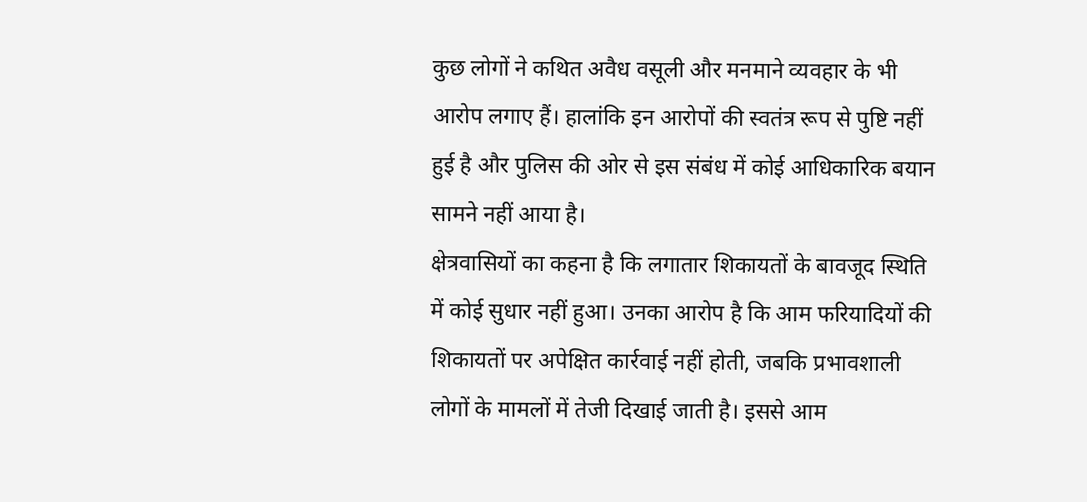कुछ लोगों ने कथित अवैध वसूली और मनमाने व्यवहार के भी आरोप लगाए हैं। हालांकि इन आरोपों की स्वतंत्र रूप से पुष्टि नहीं हुई है और पुलिस की ओर से इस संबंध में कोई आधिकारिक बयान सामने नहीं आया है।
क्षेत्रवासियों का कहना है कि लगातार शिकायतों के बावजूद स्थिति में कोई सुधार नहीं हुआ। उनका आरोप है कि आम फरियादियों की शिकायतों पर अपेक्षित कार्रवाई नहीं होती, जबकि प्रभावशाली लोगों के मामलों में तेजी दिखाई जाती है। इससे आम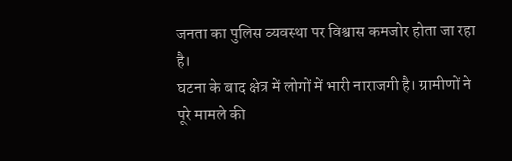जनता का पुलिस व्यवस्था पर विश्वास कमजोर होता जा रहा है।
घटना के बाद क्षेत्र में लोगों में भारी नाराजगी है। ग्रामीणों ने पूरे मामले की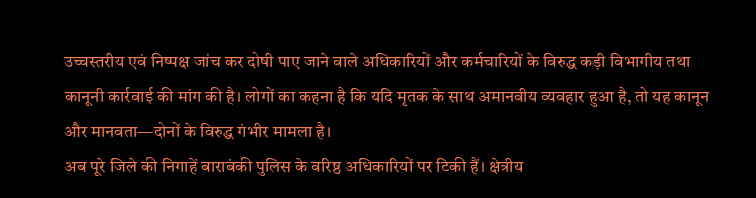उच्चस्तरीय एवं निष्पक्ष जांच कर दोषी पाए जाने वाले अधिकारियों और कर्मचारियों के विरुद्ध कड़ी विभागीय तथा कानूनी कार्रवाई की मांग की है। लोगों का कहना है कि यदि मृतक के साथ अमानवीय व्यवहार हुआ है, तो यह कानून और मानवता—दोनों के विरुद्ध गंभीर मामला है।
अब पूरे जिले की निगाहें बाराबंकी पुलिस के वरिष्ठ अधिकारियों पर टिकी हैं। क्षेत्रीय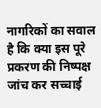नागरिकों का सवाल है कि क्या इस पूरे प्रकरण की निष्पक्ष जांच कर सच्चाई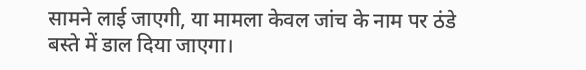सामने लाई जाएगी, या मामला केवल जांच के नाम पर ठंडे बस्ते में डाल दिया जाएगा।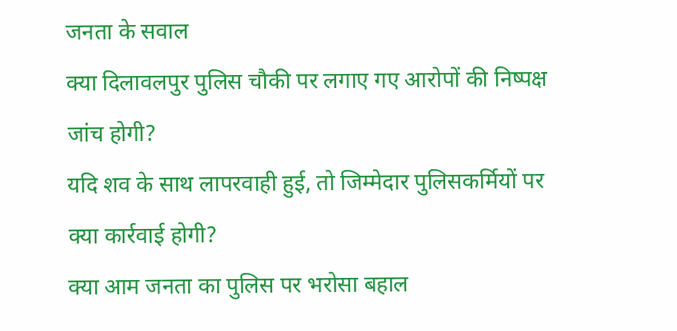जनता के सवाल
क्या दिलावलपुर पुलिस चौकी पर लगाए गए आरोपों की निष्पक्ष जांच होगी?
यदि शव के साथ लापरवाही हुई, तो जिम्मेदार पुलिसकर्मियों पर क्या कार्रवाई होगी?
क्या आम जनता का पुलिस पर भरोसा बहाल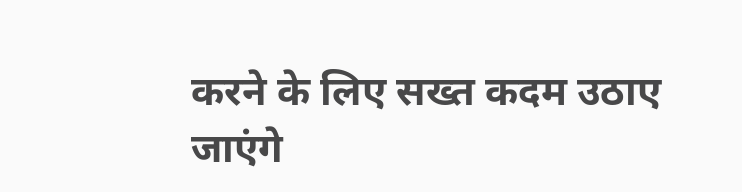करने के लिए सख्त कदम उठाए जाएंगे